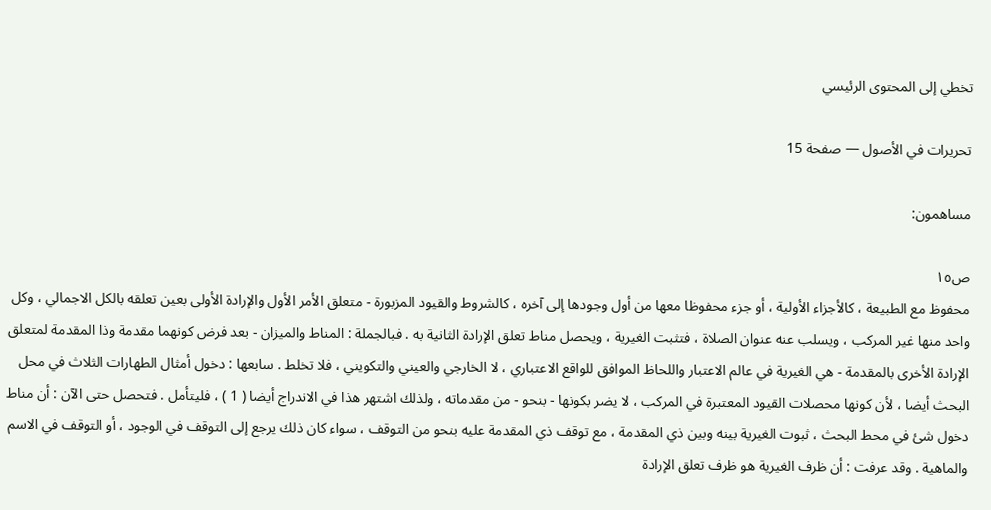تخطي إلى المحتوى الرئيسي

تحريرات في الأصول — صفحة 15

مساهمون:

ص١٥
محفوظ مع الطبيعة ، كالأجزاء الأولية ، أو جزء محفوظا معها من أول وجودها إلى آخره ، كالشروط والقيود المزبورة - متعلق الأمر الأول والإرادة الأولى بعين تعلقه بالكل الاجمالي ، وكل واحد منها غير المركب ، ويسلب عنه عنوان الصلاة ، فتثبت الغيرية ، ويحصل مناط تعلق الإرادة الثانية به . فبالجملة : المناط والميزان - بعد فرض كونهما مقدمة وذا المقدمة لمتعلق الإرادة الأخرى بالمقدمة - هي الغيرية في عالم الاعتبار واللحاظ الموافق للواقع الاعتباري ، لا الخارجي والعيني والتكويني ، فلا تخلط . سابعها : دخول أمثال الطهارات الثلاث في محل البحث أيضا ، لأن كونها محصلات القيود المعتبرة في المركب ، لا يضر بكونها - بنحو - من مقدماته ، ولذلك اشتهر هذا في الاندراج أيضا ( 1 ) ، فليتأمل . فتحصل حتى الآن : أن مناط دخول شئ في محط البحث ، ثبوت الغيرية بينه وبين ذي المقدمة ، مع توقف ذي المقدمة عليه بنحو من التوقف ، سواء كان ذلك يرجع إلى التوقف في الوجود ، أو التوقف في الاسم والماهية . وقد عرفت : أن ظرف الغيرية هو ظرف تعلق الإرادة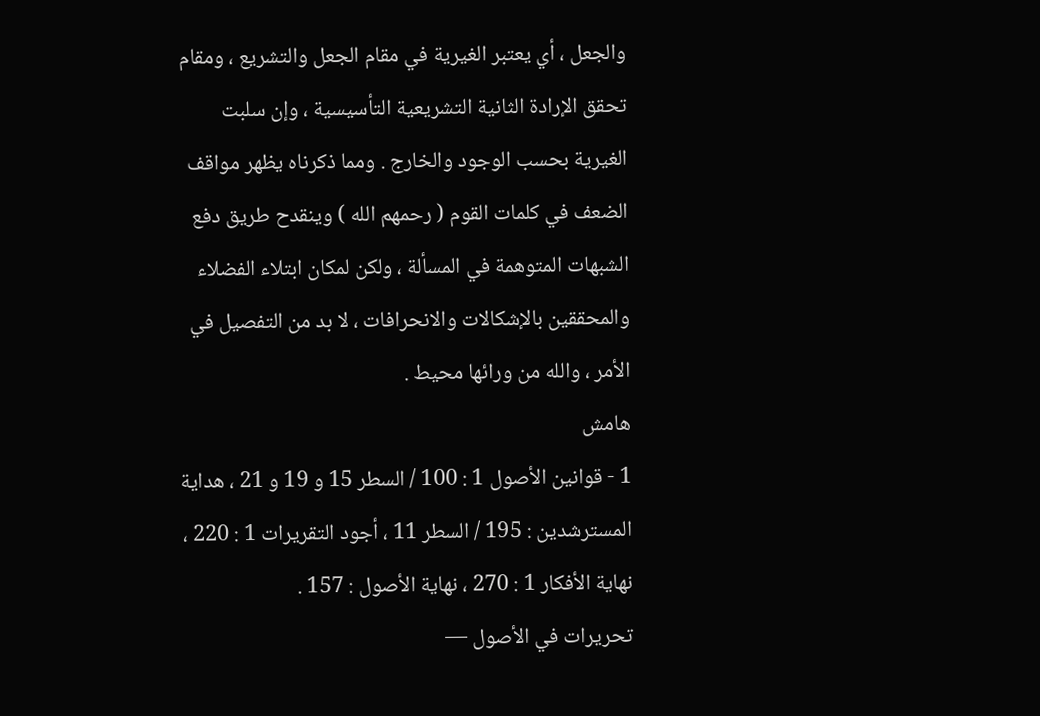والجعل ، أي يعتبر الغيرية في مقام الجعل والتشريع ، ومقام تحقق الإرادة الثانية التشريعية التأسيسية ، وإن سلبت الغيرية بحسب الوجود والخارج . ومما ذكرناه يظهر مواقف الضعف في كلمات القوم ( رحمهم الله ) وينقدح طريق دفع الشبهات المتوهمة في المسألة ، ولكن لمكان ابتلاء الفضلاء والمحققين بالإشكالات والانحرافات ، لا بد من التفصيل في الأمر ، والله من ورائها محيط .
هامش
1 - قوانين الأصول 1 : 100 / السطر 15 و 19 و 21 ، هداية المسترشدين : 195 / السطر 11 ، أجود التقريرات 1 : 220 ، نهاية الأفكار 1 : 270 ، نهاية الأصول : 157 .
تحريرات في الأصول —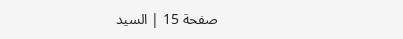صفحة 15 | السيد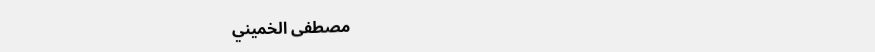مصطفى الخميني